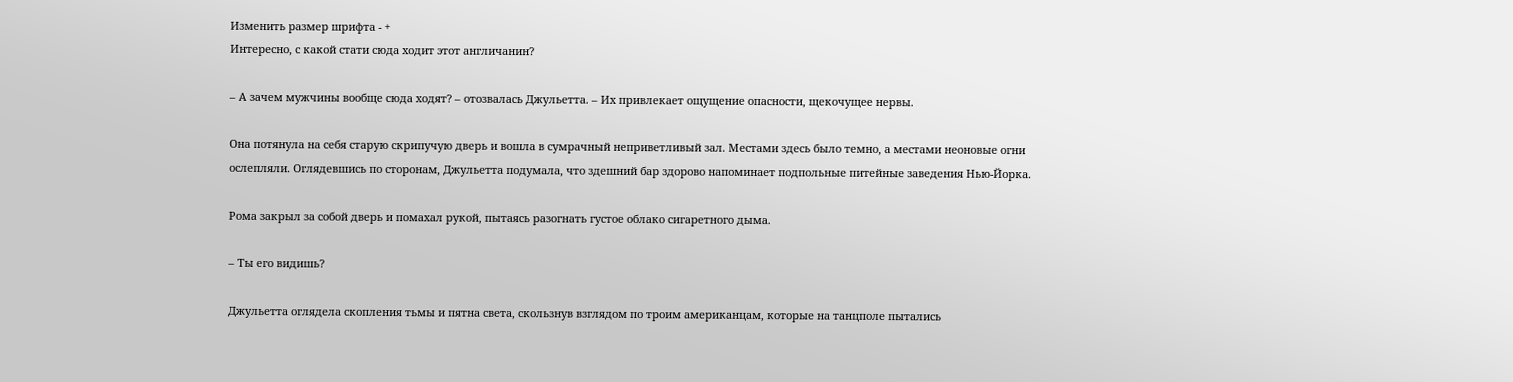Изменить размер шрифта - +
Интересно, с какой стати сюда ходит этот англичанин?

– А зачем мужчины вообще сюда ходят? – отозвалась Джульетта. – Их привлекает ощущение опасности, щекочущее нервы.

Она потянула на себя старую скрипучую дверь и вошла в сумрачный неприветливый зал. Местами здесь было темно, а местами неоновые огни ослепляли. Оглядевшись по сторонам, Джульетта подумала, что здешний бар здорово напоминает подпольные питейные заведения Нью-Йорка.

Рома закрыл за собой дверь и помахал рукой, пытаясь разогнать густое облако сигаретного дыма.

– Ты его видишь?

Джульетта оглядела скопления тьмы и пятна света, скользнув взглядом по троим американцам, которые на танцполе пытались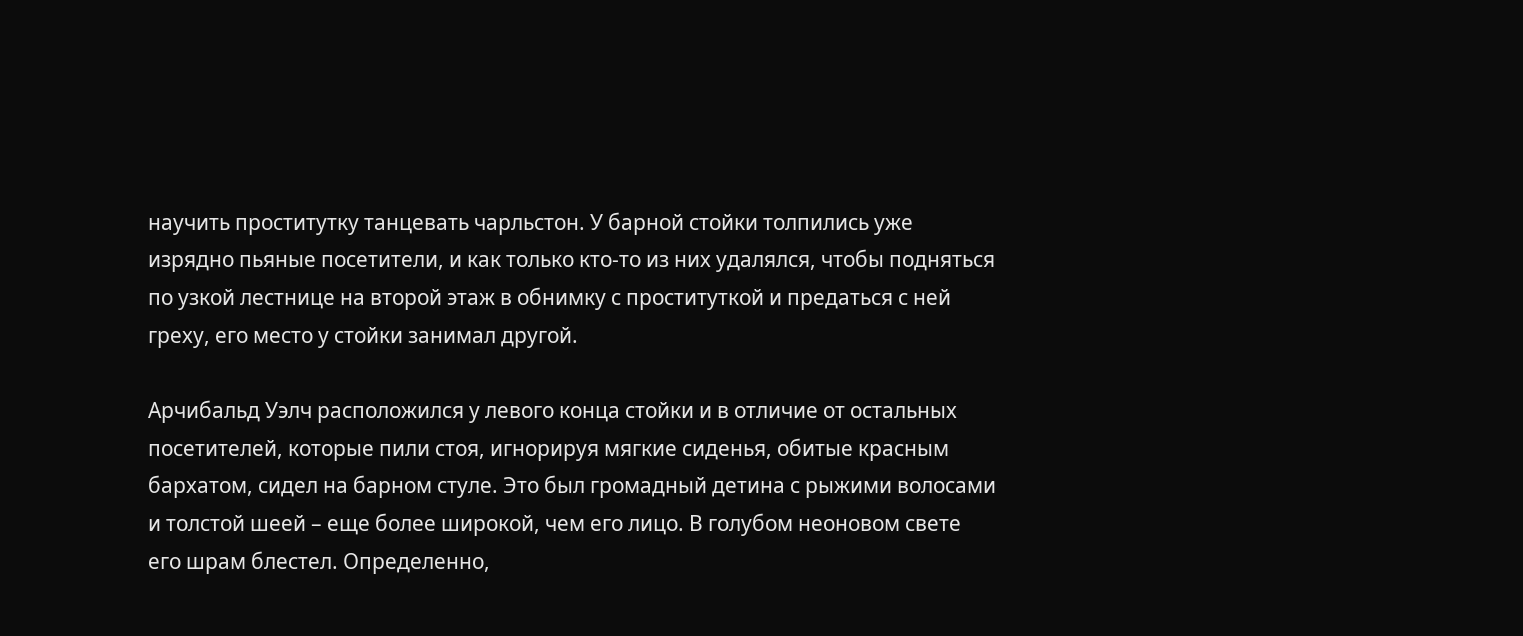научить проститутку танцевать чарльстон. У барной стойки толпились уже изрядно пьяные посетители, и как только кто-то из них удалялся, чтобы подняться по узкой лестнице на второй этаж в обнимку с проституткой и предаться с ней греху, его место у стойки занимал другой.

Арчибальд Уэлч расположился у левого конца стойки и в отличие от остальных посетителей, которые пили стоя, игнорируя мягкие сиденья, обитые красным бархатом, сидел на барном стуле. Это был громадный детина с рыжими волосами и толстой шеей – еще более широкой, чем его лицо. В голубом неоновом свете его шрам блестел. Определенно,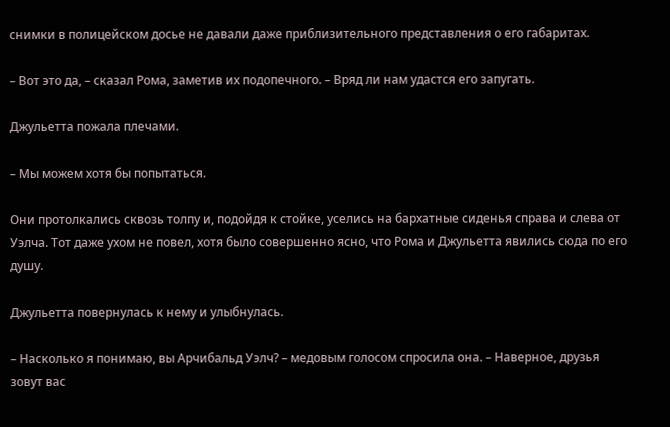снимки в полицейском досье не давали даже приблизительного представления о его габаритах.

– Вот это да, – сказал Рома, заметив их подопечного. – Вряд ли нам удастся его запугать.

Джульетта пожала плечами.

– Мы можем хотя бы попытаться.

Они протолкались сквозь толпу и, подойдя к стойке, уселись на бархатные сиденья справа и слева от Уэлча. Тот даже ухом не повел, хотя было совершенно ясно, что Рома и Джульетта явились сюда по его душу.

Джульетта повернулась к нему и улыбнулась.

– Насколько я понимаю, вы Арчибальд Уэлч? – медовым голосом спросила она. – Наверное, друзья зовут вас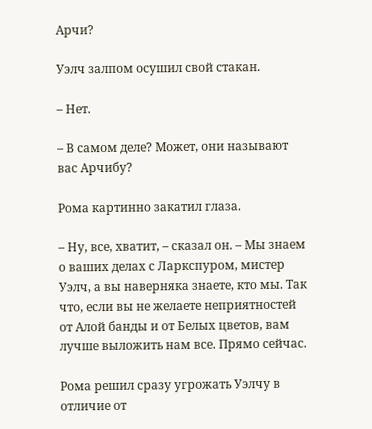Арчи?

Уэлч залпом осушил свой стакан.

– Нет.

– В самом деле? Может, они называют вас Арчибу?

Рома картинно закатил глаза.

– Ну, все, хватит, – сказал он. – Мы знаем о ваших делах с Ларкспуром, мистер Уэлч, а вы наверняка знаете, кто мы. Так что, если вы не желаете неприятностей от Алой банды и от Белых цветов, вам лучше выложить нам все. Прямо сейчас.

Рома решил сразу угрожать Уэлчу в отличие от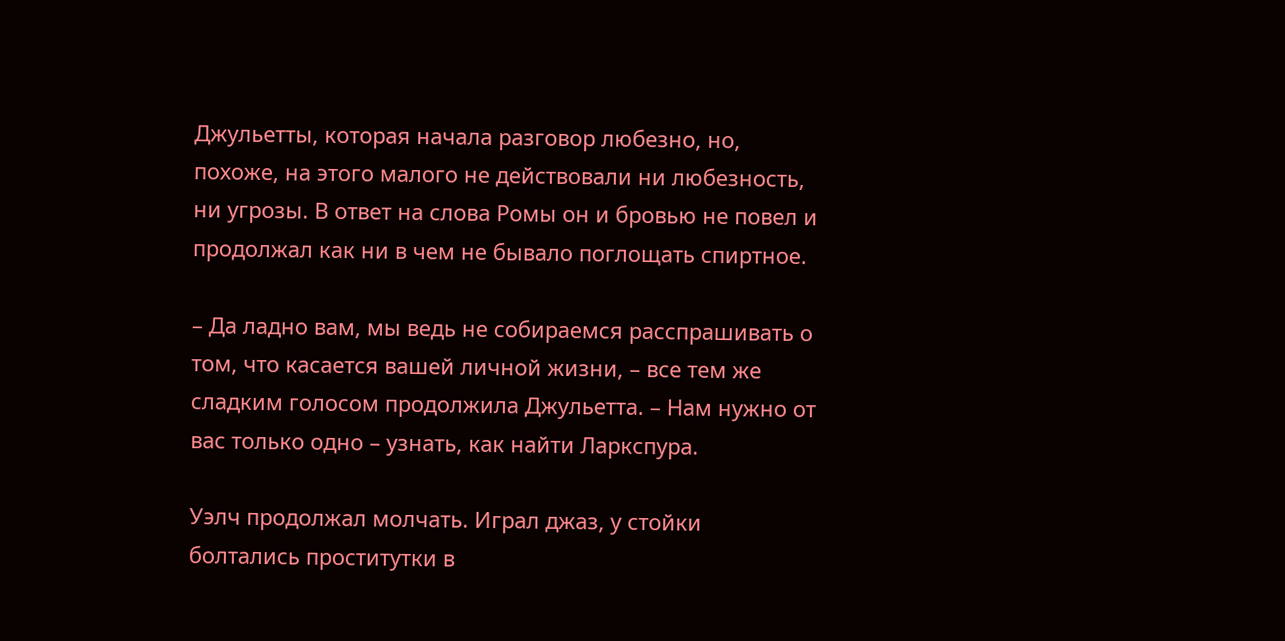Джульетты, которая начала разговор любезно, но, похоже, на этого малого не действовали ни любезность, ни угрозы. В ответ на слова Ромы он и бровью не повел и продолжал как ни в чем не бывало поглощать спиртное.

– Да ладно вам, мы ведь не собираемся расспрашивать о том, что касается вашей личной жизни, – все тем же сладким голосом продолжила Джульетта. – Нам нужно от вас только одно – узнать, как найти Ларкспура.

Уэлч продолжал молчать. Играл джаз, у стойки болтались проститутки в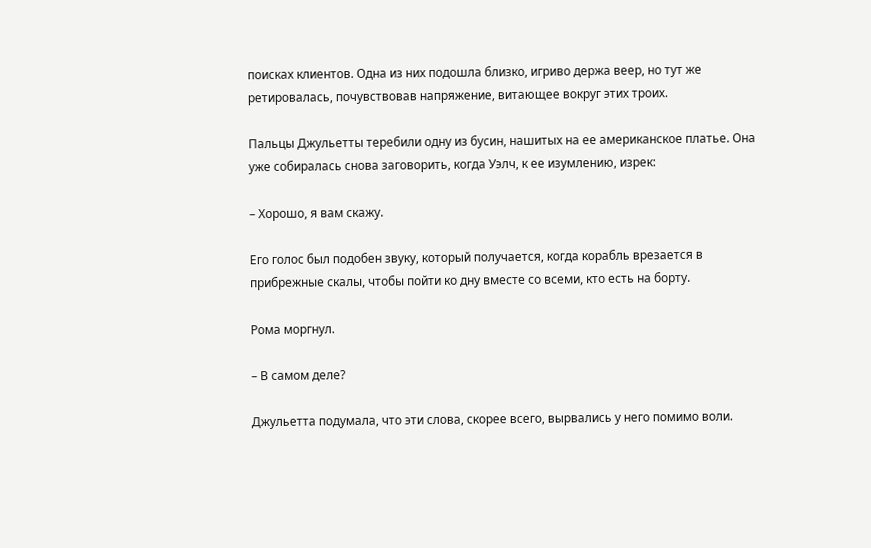поисках клиентов. Одна из них подошла близко, игриво держа веер, но тут же ретировалась, почувствовав напряжение, витающее вокруг этих троих.

Пальцы Джульетты теребили одну из бусин, нашитых на ее американское платье. Она уже собиралась снова заговорить, когда Уэлч, к ее изумлению, изрек:

– Хорошо, я вам скажу.

Его голос был подобен звуку, который получается, когда корабль врезается в прибрежные скалы, чтобы пойти ко дну вместе со всеми, кто есть на борту.

Рома моргнул.

– В самом деле?

Джульетта подумала, что эти слова, скорее всего, вырвались у него помимо воли.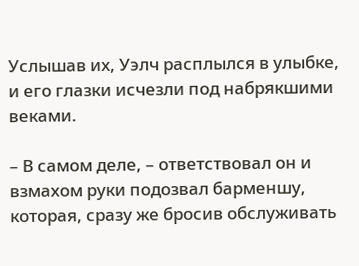Услышав их, Уэлч расплылся в улыбке, и его глазки исчезли под набрякшими веками.

– В самом деле, – ответствовал он и взмахом руки подозвал барменшу, которая, сразу же бросив обслуживать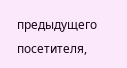предыдущего посетителя,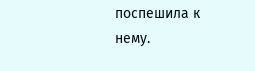поспешила к нему.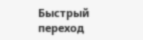Быстрый переход